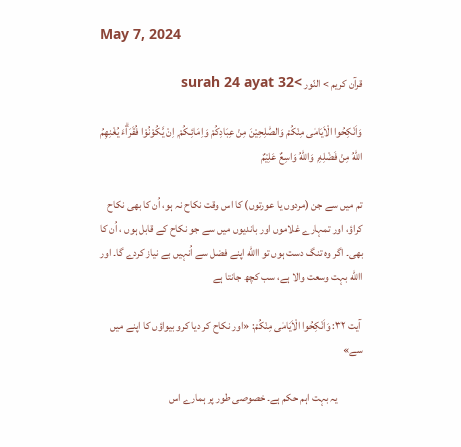May 7, 2024

قرآن کریم > النّور >surah 24 ayat 32

وَاَنْكِحُوا الْاَيَامٰى مِنْكُمْ وَالصّٰلِحِيْنَ مِنْ عِبَادِكُمْ وَاِمَائِـكُمْ ۭ اِنْ يَّكُوْنُوْا فُقَرَاۗءَ يُغْنِهِمُ اللّٰهُ مِنْ فَضْلِهِ ۭ وَاللّٰهُ وَاسِعٌ عَلِيْمٌ

تم میں سے جن (مردوں یا عورتوں) کا اس وقت نکاح نہ ہو، اُن کا بھی نکاح کراؤ، اور تمہارے غلاموں اور باندیوں میں سے جو نکاح کے قابل ہوں ، اُن کا بھی۔ اگر وہ تنگ دست ہوں تو االله اپنے فضل سے اُنہیں بے نیاز کردے گا۔ اور االله بہت وسعت والا ہے، سب کچھ جانتا ہے

 آیت ۳۲: وَاَنْکِحُوا الْاَیَامٰی مِنْکُمْ: «اور نکاح کر دیا کرو بیواؤں کا اپنے میں سے»

            یہ بہت اہم حکم ہے۔ خصوصی طور پر ہمارے اس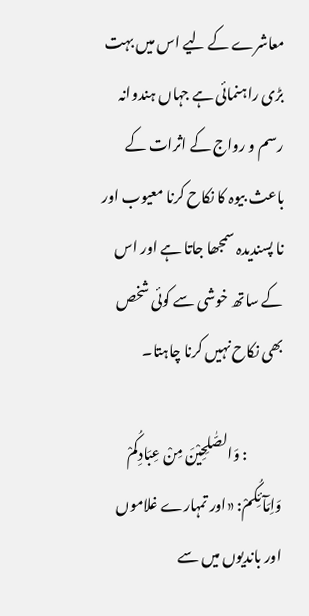معاشرے کے لیے اس میں بہت بڑی راہنمائی ہے جہاں ہندوانہ رسم و رواج کے اثرات کے باعث بیوہ کا نکاح کرنا معیوب اور نا پسندیدہ سمجھا جاتا ہے اور اس کے ساتھ خوشی سے کوئی شخص بھی نکاح نہیں کرنا چاہتا۔

            : وَالصّٰلِحِیْنَ مِنْ عِبَادِکُمْ وَاِمَآئِکُمْ: «اور تمہارے غلاموں اور باندیوں میں سے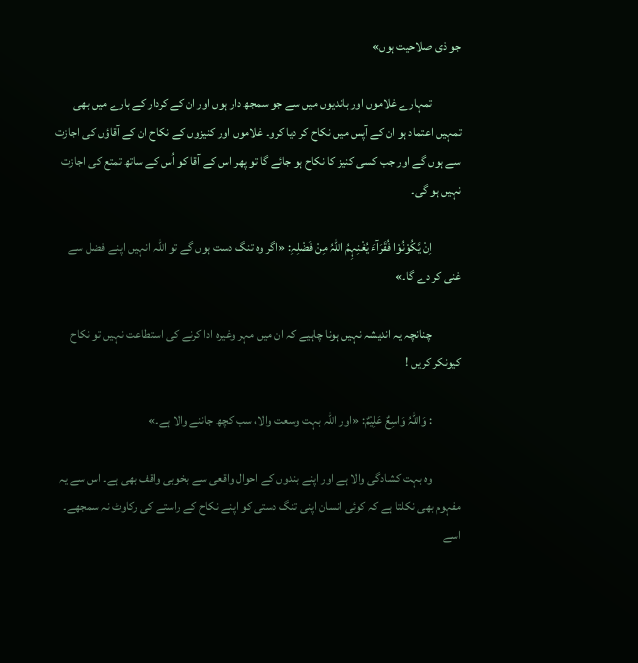جو ذی صلاحیت ہوں»

            تمہارے غلاموں اور باندیوں میں سے جو سمجھ دار ہوں اور ان کے کردار کے بارے میں بھی تمہیں اعتماد ہو ان کے آپس میں نکاح کر دیا کرو۔ غلاموں اور کنیزوں کے نکاح ان کے آقاؤں کی اجازت سے ہوں گے اور جب کسی کنیز کا نکاح ہو جائے گا تو پھر اس کے آقا کو اُس کے ساتھ تمتع کی اجازت نہیں ہو گی۔

            اِنْ یَّکُوْنُوْا فُقَرَآءَ یُغْنِہِمُ اللّٰہُ مِنْ فَضْلِہِ: «اگر وہ تنگ دست ہوں گے تو اللہ انہیں اپنے فضل سے غنی کر دے گا۔»

            چنانچہ یہ اندیشہ نہیں ہونا چاہیے کہ ان میں مہر وغیرہ ادا کرنے کی استطاعت نہیں تو نکاح کیونکر کریں !

            : وَاللّٰہُ وَاسِعٌ عَلِیْمٌ: «اور اللہ بہت وسعت والا، سب کچھ جاننے والا ہے۔»

            وہ بہت کشادگی والا ہے اور اپنے بندوں کے احوال واقعی سے بخوبی واقف بھی ہے۔ اس سے یہ مفہوم بھی نکلتا ہے کہ کوئی انسان اپنی تنگ دستی کو اپنے نکاح کے راستے کی رکاوٹ نہ سمجھے۔ اسے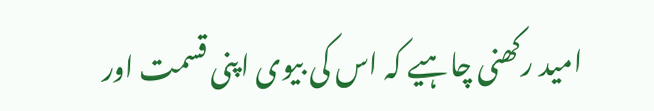امید رکھنی چاہیے کہ اس کی بیوی اپنی قسمت اور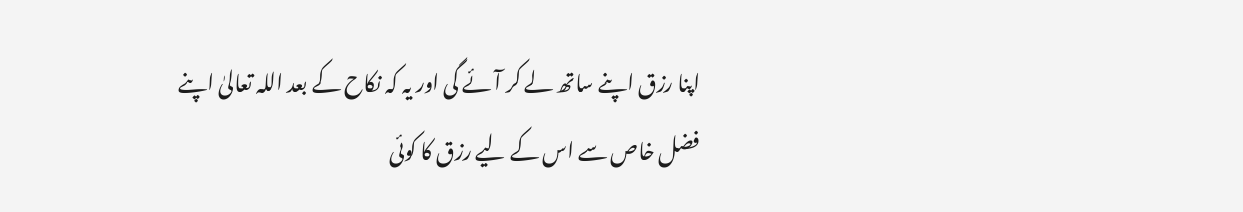اپنا رزق اپنے ساتھ لے کر آئے گی اور یہ کہ نکاح کے بعد اللہ تعالیٰ اپنے فضل خاص سے اس کے لیے رزق کا کوئی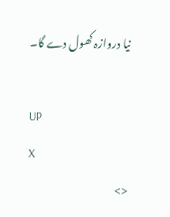نیا دروازہ کھول دے گا۔

UP
X
<>